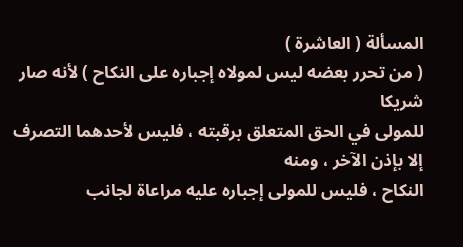المسألة ( العاشرة )
( من تحرر بعضه ليس لمولاه إجباره على النكاح ) لأنه صار شريكا
للمولى في الحق المتعلق برقبته ، فليس لأحدهما التصرف إلا بإذن الآخر ، ومنه
النكاح ، فليس للمولى إجباره عليه مراعاة لجانب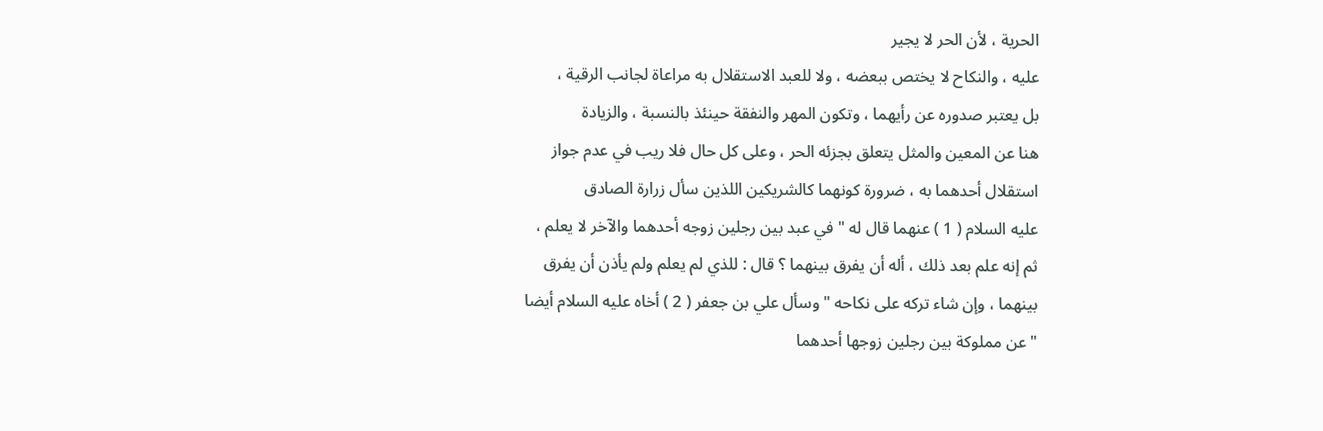الحرية ، لأن الحر لا يجير
عليه ، والنكاح لا يختص ببعضه ، ولا للعبد الاستقلال به مراعاة لجانب الرقية ،
بل يعتبر صدوره عن رأيهما ، وتكون المهر والنفقة حينئذ بالنسبة ، والزيادة
هنا عن المعين والمثل يتعلق بجزئه الحر ، وعلى كل حال فلا ريب في عدم جواز
استقلال أحدهما به ، ضرورة كونهما كالشريكين اللذين سأل زرارة الصادق
عليه السلام ( 1 ) عنهما قال له " في عبد بين رجلين زوجه أحدهما والآخر لا يعلم ،
ثم إنه علم بعد ذلك ، أله أن يفرق بينهما ؟ قال : للذي لم يعلم ولم يأذن أن يفرق
بينهما ، وإن شاء تركه على نكاحه " وسأل علي بن جعفر ( 2 ) أخاه عليه السلام أيضا
" عن مملوكة بين رجلين زوجها أحدهما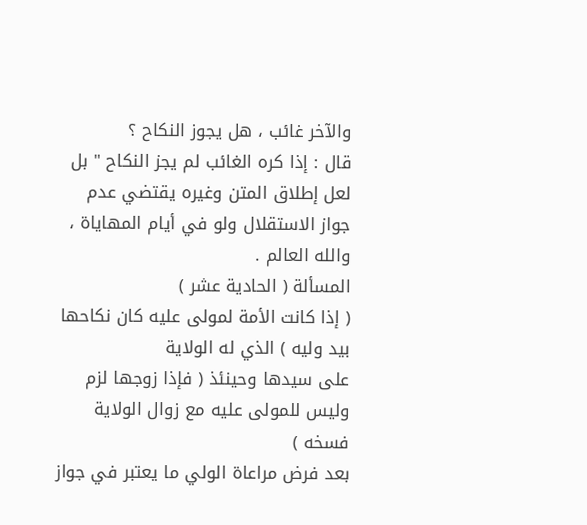والآخر غائب ، هل يجوز النكاح ؟
قال : إذا كره الغائب لم يجز النكاح " بل لعل إطلاق المتن وغيره يقتضي عدم
جواز الاستقلال ولو في أيام المهاياة ، والله العالم .
المسألة ( الحادية عشر )
( إذا كانت الأمة لمولى عليه كان نكاحها بيد وليه ) الذي له الولاية
على سيدها وحينئذ ( فإذا زوجها لزم وليس للمولى عليه مع زوال الولاية فسخه )
بعد فرض مراعاة الولي ما يعتبر في جواز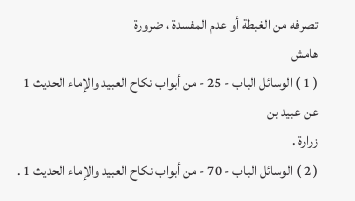تصرفه من الغبطة أو عدم المفسدة ، ضرورة
هامش
( 1 ) الوسائل الباب - 25 - من أبواب نكاح العبيد والإماء الحديث 1 عن عبيد بن
زرارة .
( 2 ) الوسائل الباب - 70 - من أبواب نكاح العبيد والإماء الحديث 1 .